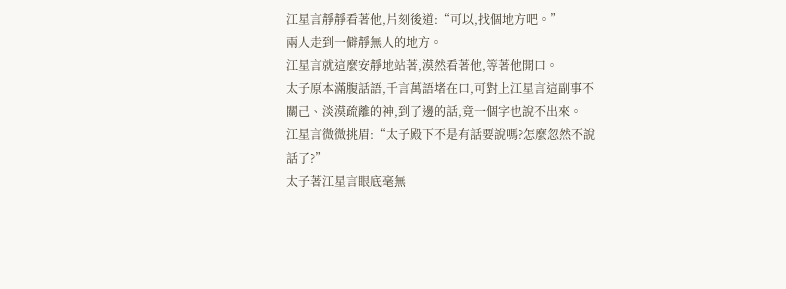江星言靜靜看著他,片刻後道:“可以,找個地方吧。”
兩人走到一僻靜無人的地方。
江星言就這麼安靜地站著,漠然看著他,等著他開口。
太子原本滿腹話語,千言萬語堵在口,可對上江星言這副事不關己、淡漠疏離的神,到了邊的話,竟一個字也說不出來。
江星言微微挑眉:“太子殿下不是有話要說嗎?怎麼忽然不說話了?”
太子著江星言眼底毫無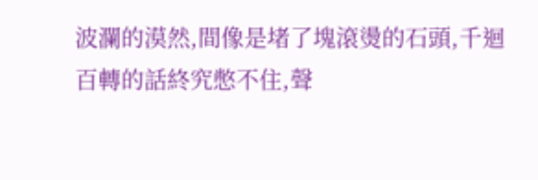波瀾的漠然,間像是堵了塊滾燙的石頭,千迴百轉的話終究憋不住,聲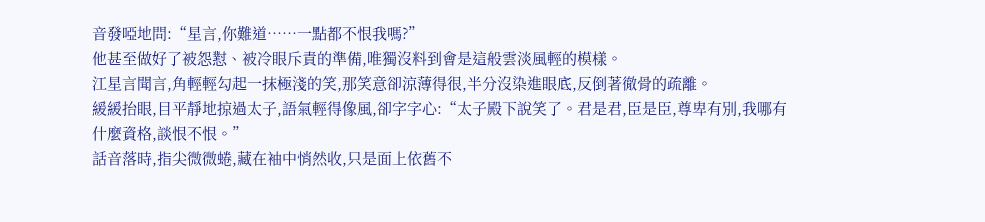音發啞地問:“星言,你難道……一點都不恨我嗎?”
他甚至做好了被怨懟、被冷眼斥責的準備,唯獨沒料到會是這般雲淡風輕的模樣。
江星言聞言,角輕輕勾起一抹極淺的笑,那笑意卻涼薄得很,半分沒染進眼底,反倒著徹骨的疏離。
緩緩抬眼,目平靜地掠過太子,語氣輕得像風,卻字字心:“太子殿下說笑了。君是君,臣是臣,尊卑有別,我哪有什麼資格,談恨不恨。”
話音落時,指尖微微蜷,藏在袖中悄然收,只是面上依舊不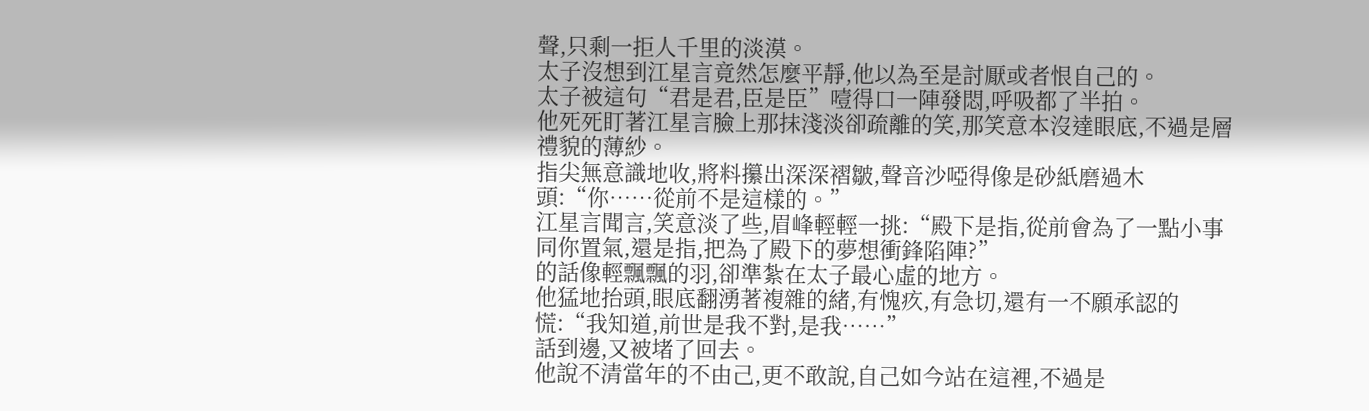聲,只剩一拒人千里的淡漠。
太子沒想到江星言竟然怎麼平靜,他以為至是討厭或者恨自己的。
太子被這句“君是君,臣是臣”噎得口一陣發悶,呼吸都了半拍。
他死死盯著江星言臉上那抹淺淡卻疏離的笑,那笑意本沒達眼底,不過是層禮貌的薄紗。
指尖無意識地收,將料攥出深深褶皺,聲音沙啞得像是砂紙磨過木頭:“你……從前不是這樣的。”
江星言聞言,笑意淡了些,眉峰輕輕一挑:“殿下是指,從前會為了一點小事同你置氣,還是指,把為了殿下的夢想衝鋒陷陣?”
的話像輕飄飄的羽,卻準紮在太子最心虛的地方。
他猛地抬頭,眼底翻湧著複雜的緒,有愧疚,有急切,還有一不願承認的慌:“我知道,前世是我不對,是我……”
話到邊,又被堵了回去。
他說不清當年的不由己,更不敢說,自己如今站在這裡,不過是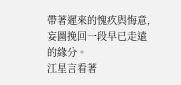帶著遲來的愧疚與悔意,妄圖挽回一段早已走遠的緣分。
江星言看著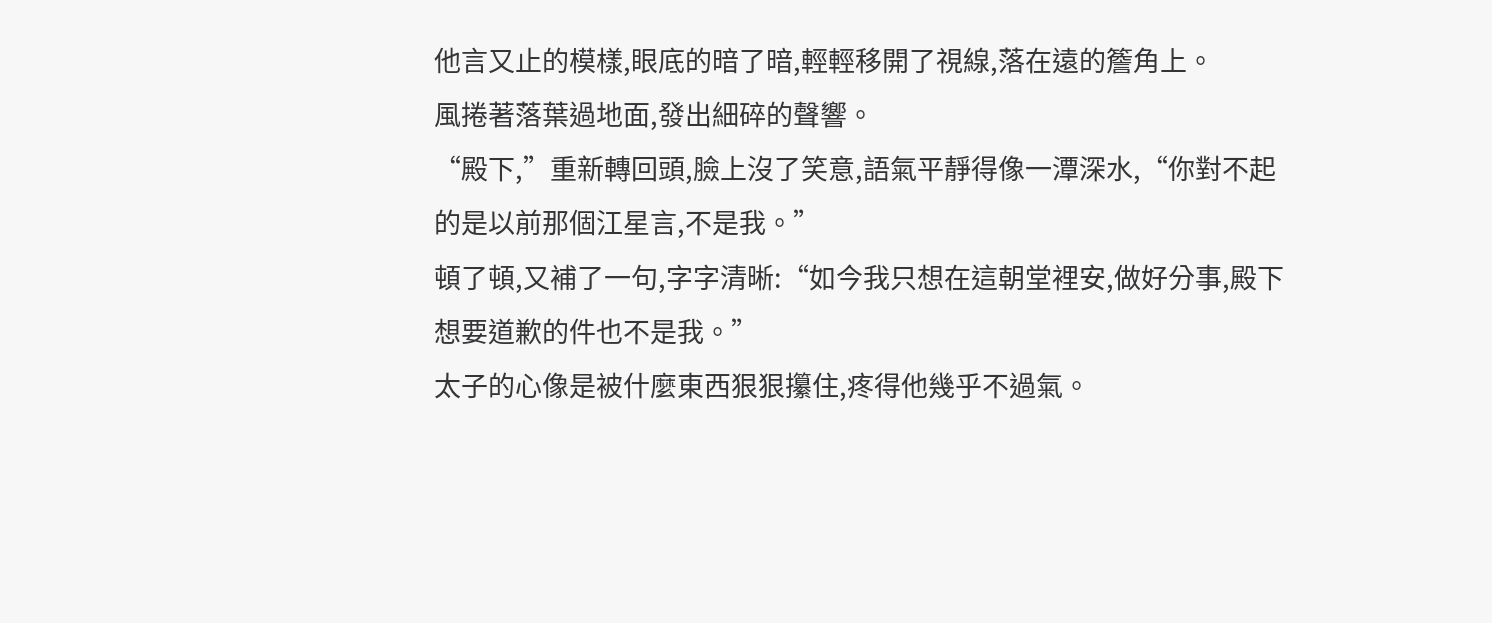他言又止的模樣,眼底的暗了暗,輕輕移開了視線,落在遠的簷角上。
風捲著落葉過地面,發出細碎的聲響。
“殿下,”重新轉回頭,臉上沒了笑意,語氣平靜得像一潭深水,“你對不起的是以前那個江星言,不是我。”
頓了頓,又補了一句,字字清晰:“如今我只想在這朝堂裡安,做好分事,殿下想要道歉的件也不是我。”
太子的心像是被什麼東西狠狠攥住,疼得他幾乎不過氣。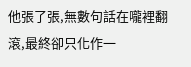他張了張,無數句話在嚨裡翻滾,最終卻只化作一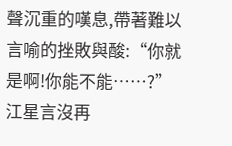聲沉重的嘆息,帶著難以言喻的挫敗與酸:“你就是啊!你能不能……?”
江星言沒再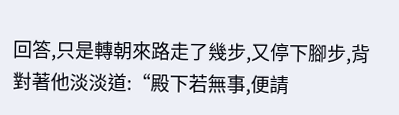回答,只是轉朝來路走了幾步,又停下腳步,背對著他淡淡道:“殿下若無事,便請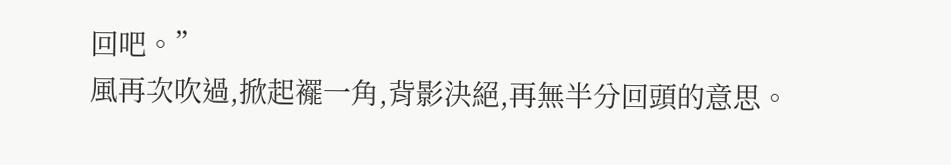回吧。”
風再次吹過,掀起襬一角,背影決絕,再無半分回頭的意思。